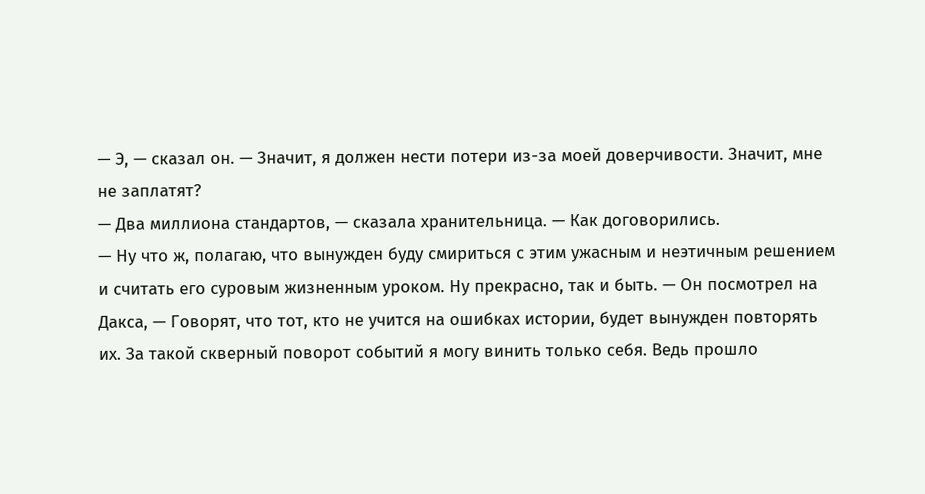— Э, — сказал он. — Значит, я должен нести потери из-за моей доверчивости. Значит, мне не заплатят?
— Два миллиона стандартов, — сказала хранительница. — Как договорились.
— Ну что ж, полагаю, что вынужден буду смириться с этим ужасным и неэтичным решением и считать его суровым жизненным уроком. Ну прекрасно, так и быть. — Он посмотрел на Дакса, — Говорят, что тот, кто не учится на ошибках истории, будет вынужден повторять их. За такой скверный поворот событий я могу винить только себя. Ведь прошло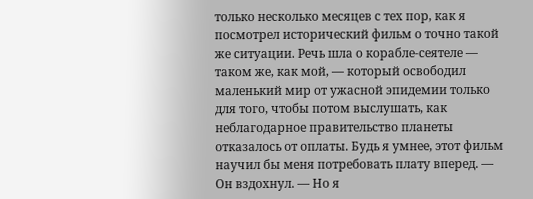только несколько месяцев с тех пор, как я посмотрел исторический фильм о точно такой же ситуации. Речь шла о корабле-сеятеле — таком же, как мой, — который освободил маленький мир от ужасной эпидемии только для того, чтобы потом выслушать, как неблагодарное правительство планеты отказалось от оплаты. Будь я умнее, этот фильм научил бы меня потребовать плату вперед. — Он вздохнул. — Но я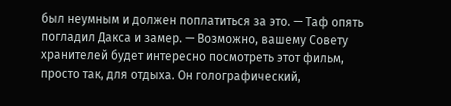был неумным и должен поплатиться за это. — Таф опять погладил Дакса и замер. — Возможно, вашему Совету хранителей будет интересно посмотреть этот фильм, просто так, для отдыха. Он голографический,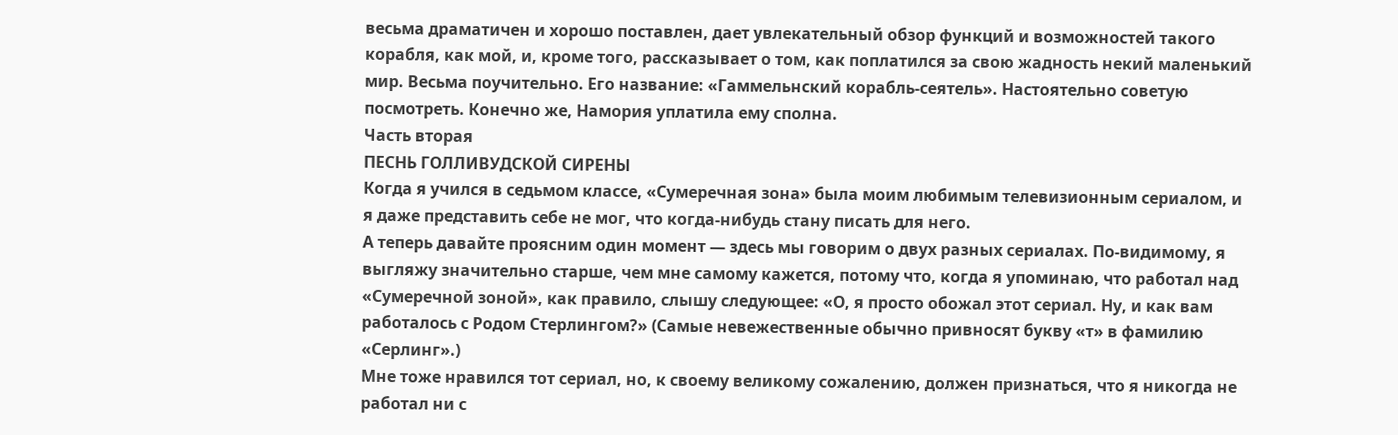весьма драматичен и хорошо поставлен, дает увлекательный обзор функций и возможностей такого корабля, как мой, и, кроме того, рассказывает о том, как поплатился за свою жадность некий маленький мир. Весьма поучительно. Его название: «Гаммельнский корабль-сеятель». Настоятельно советую посмотреть. Конечно же, Намория уплатила ему сполна.
Часть вторая
ПЕСНЬ ГОЛЛИВУДСКОЙ СИРЕНЫ
Когда я учился в седьмом классе, «Сумеречная зона» была моим любимым телевизионным сериалом, и я даже представить себе не мог, что когда-нибудь стану писать для него.
А теперь давайте проясним один момент — здесь мы говорим о двух разных сериалах. По-видимому, я выгляжу значительно старше, чем мне самому кажется, потому что, когда я упоминаю, что работал над «Сумеречной зоной», как правило, слышу следующее: «О, я просто обожал этот сериал. Ну, и как вам работалось с Родом Стерлингом?» (Самые невежественные обычно привносят букву «т» в фамилию «Серлинг».)
Мне тоже нравился тот сериал, но, к своему великому сожалению, должен признаться, что я никогда не работал ни с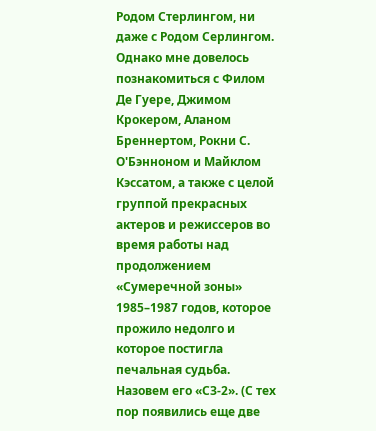Родом Стерлингом, ни даже с Родом Серлингом. Однако мне довелось познакомиться с Филом Де Гуере, Джимом Крокером, Аланом Бреннертом, Рокни С. О'Бэнноном и Майклом Кэссатом, а также с целой группой прекрасных актеров и режиссеров во время работы над продолжением «Сумеречной зоны» 1985–1987 годов, которое прожило недолго и которое постигла печальная судьба. Назовем его «СЗ-2». (С тех пор появились еще две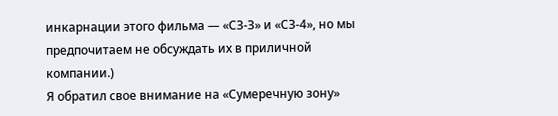инкарнации этого фильма — «СЗ-З» и «СЗ-4», но мы предпочитаем не обсуждать их в приличной компании.)
Я обратил свое внимание на «Сумеречную зону»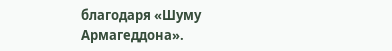благодаря «Шуму Армагеддона».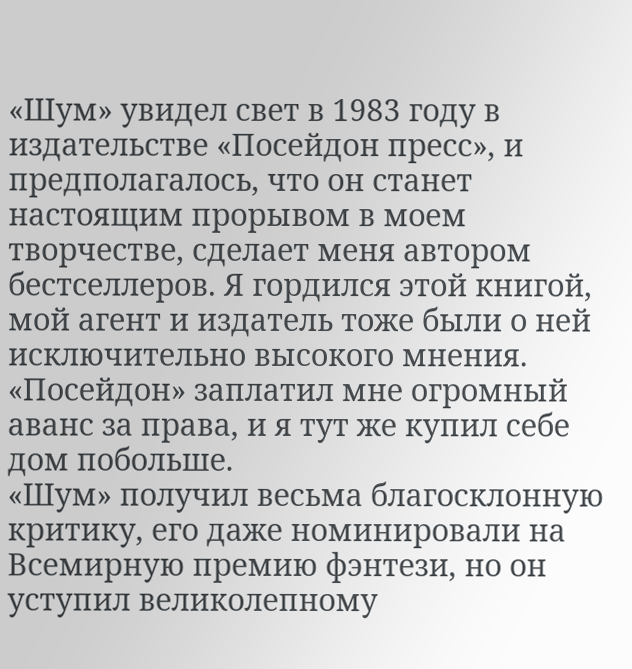«Шум» увидел свет в 1983 году в издательстве «Посейдон пресс», и предполагалось, что он станет настоящим прорывом в моем творчестве, сделает меня автором бестселлеров. Я гордился этой книгой, мой агент и издатель тоже были о ней исключительно высокого мнения. «Посейдон» заплатил мне огромный аванс за права, и я тут же купил себе дом побольше.
«Шум» получил весьма благосклонную критику, его даже номинировали на Всемирную премию фэнтези, но он уступил великолепному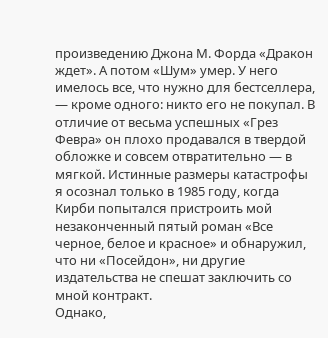произведению Джона М. Форда «Дракон ждет». А потом «Шум» умер. У него имелось все, что нужно для бестселлера, — кроме одного: никто его не покупал. В отличие от весьма успешных «Грез Февра» он плохо продавался в твердой обложке и совсем отвратительно — в мягкой. Истинные размеры катастрофы я осознал только в 1985 году, когда Кирби попытался пристроить мой незаконченный пятый роман «Все черное, белое и красное» и обнаружил, что ни «Посейдон», ни другие издательства не спешат заключить со мной контракт.
Однако,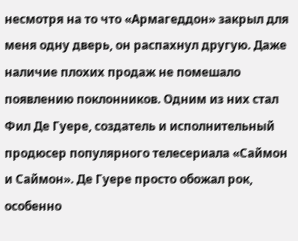несмотря на то что «Армагеддон» закрыл для меня одну дверь, он распахнул другую. Даже наличие плохих продаж не помешало появлению поклонников. Одним из них стал Фил Де Гуере, создатель и исполнительный продюсер популярного телесериала «Саймон и Саймон». Де Гуере просто обожал рок, особенно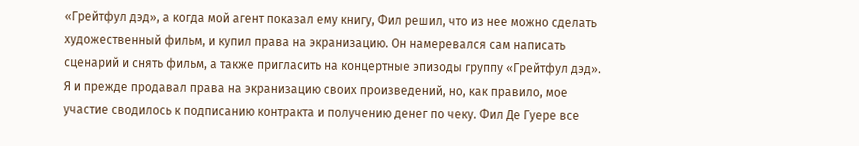«Грейтфул дэд», а когда мой агент показал ему книгу, Фил решил, что из нее можно сделать художественный фильм, и купил права на экранизацию. Он намеревался сам написать сценарий и снять фильм, а также пригласить на концертные эпизоды группу «Грейтфул дэд».
Я и прежде продавал права на экранизацию своих произведений, но, как правило, мое участие сводилось к подписанию контракта и получению денег по чеку. Фил Де Гуере все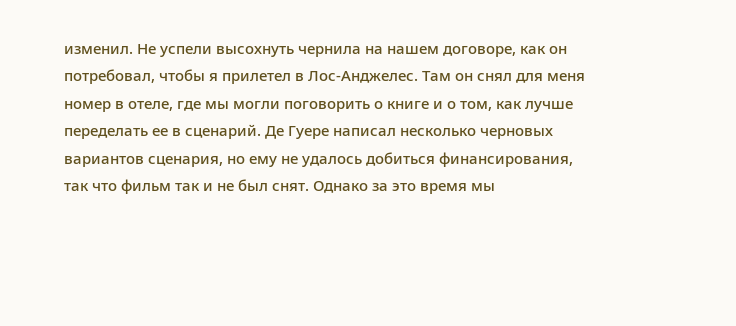изменил. Не успели высохнуть чернила на нашем договоре, как он потребовал, чтобы я прилетел в Лос-Анджелес. Там он снял для меня номер в отеле, где мы могли поговорить о книге и о том, как лучше переделать ее в сценарий. Де Гуере написал несколько черновых вариантов сценария, но ему не удалось добиться финансирования, так что фильм так и не был снят. Однако за это время мы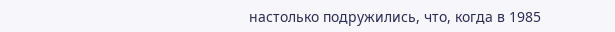настолько подружились, что, когда в 1985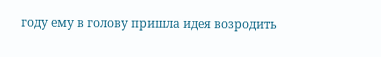году ему в голову пришла идея возродить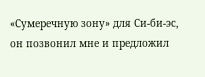«Сумеречную зону» для Си-би-эс, он позвонил мне и предложил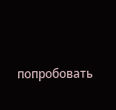попробовать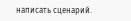написать сценарий.